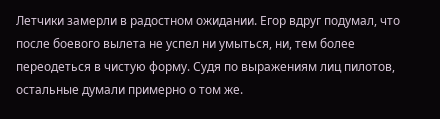Летчики замерли в радостном ожидании. Егор вдруг подумал, что после боевого вылета не успел ни умыться, ни, тем более переодеться в чистую форму. Судя по выражениям лиц пилотов, остальные думали примерно о том же.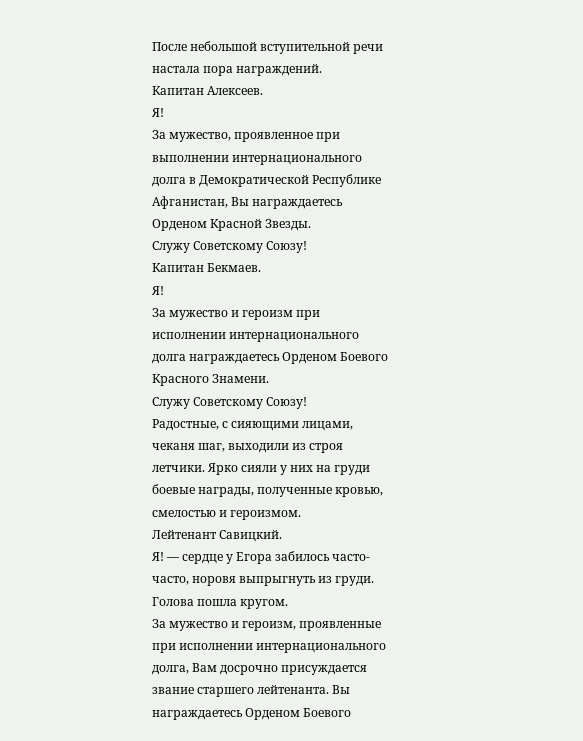После небольшой вступительной речи настала пора награждений.
Капитан Алексеев.
Я!
За мужество, проявленное при выполнении интернационального долга в Демократической Республике Афганистан, Вы награждаетесь Орденом Красной Звезды.
Служу Советскому Союзу!
Капитан Бекмаев.
Я!
За мужество и героизм при исполнении интернационального долга награждаетесь Орденом Боевого Красного Знамени.
Служу Советскому Союзу!
Радостные, с сияющими лицами, чеканя шаг, выходили из строя летчики. Ярко сияли у них на груди боевые награды, полученные кровью, смелостью и героизмом.
Лейтенант Савицкий.
Я! — сердце у Егора забилось часто-часто, норовя выпрыгнуть из груди. Голова пошла кругом.
За мужество и героизм, проявленные при исполнении интернационального долга, Вам досрочно присуждается звание старшего лейтенанта. Вы награждаетесь Орденом Боевого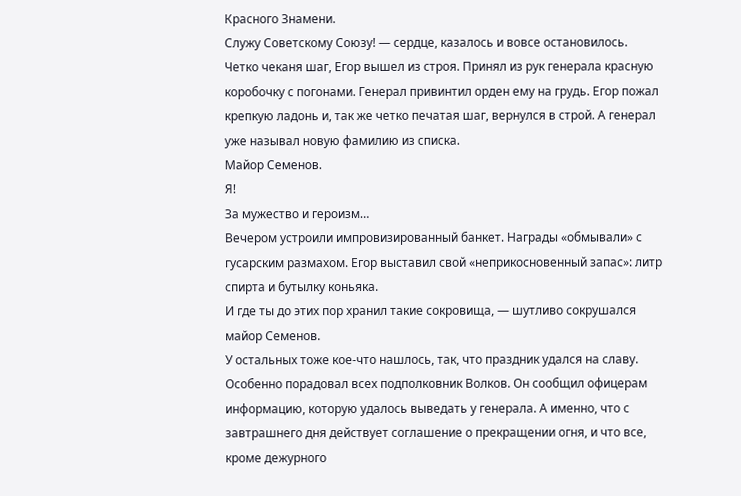Красного Знамени.
Служу Советскому Союзу! — сердце, казалось и вовсе остановилось.
Четко чеканя шаг, Егор вышел из строя. Принял из рук генерала красную коробочку с погонами. Генерал привинтил орден ему на грудь. Егор пожал крепкую ладонь и, так же четко печатая шаг, вернулся в строй. А генерал уже называл новую фамилию из списка.
Майор Семенов.
Я!
За мужество и героизм…
Вечером устроили импровизированный банкет. Награды «обмывали» с гусарским размахом. Егор выставил свой «неприкосновенный запас»: литр спирта и бутылку коньяка.
И где ты до этих пор хранил такие сокровища, — шутливо сокрушался майор Семенов.
У остальных тоже кое-что нашлось, так, что праздник удался на славу. Особенно порадовал всех подполковник Волков. Он сообщил офицерам информацию, которую удалось выведать у генерала. А именно, что с завтрашнего дня действует соглашение о прекращении огня, и что все, кроме дежурного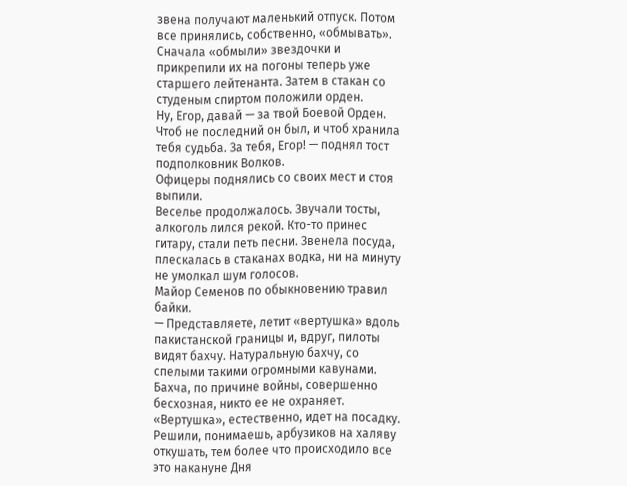звена получают маленький отпуск. Потом все принялись, собственно, «обмывать».
Сначала «обмыли» звездочки и прикрепили их на погоны теперь уже старшего лейтенанта. Затем в стакан со студеным спиртом положили орден.
Ну, Егор, давай — за твой Боевой Орден. Чтоб не последний он был, и чтоб хранила тебя судьба. За тебя, Егор! — поднял тост подполковник Волков.
Офицеры поднялись со своих мест и стоя выпили.
Веселье продолжалось. Звучали тосты, алкоголь лился рекой. Кто-то принес гитару, стали петь песни. Звенела посуда, плескалась в стаканах водка, ни на минуту не умолкал шум голосов.
Майор Семенов по обыкновению травил байки.
— Представляете, летит «вертушка» вдоль пакистанской границы и, вдруг, пилоты видят бахчу. Натуральную бахчу, со спелыми такими огромными кавунами. Бахча, по причине войны, совершенно бесхозная, никто ее не охраняет. «Вертушка», естественно, идет на посадку. Решили, понимаешь, арбузиков на халяву откушать, тем более что происходило все это накануне Дня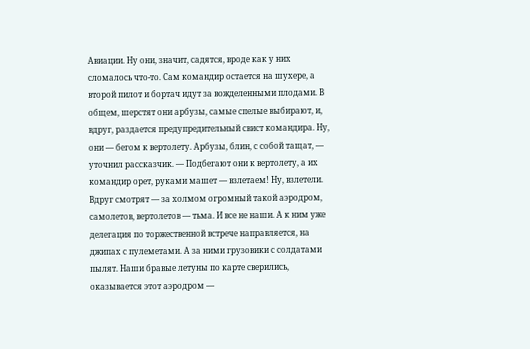Авиации. Ну они, значит, садятся, вроде как у них сломалось что-то. Сам командир остается на шухере, а второй пилот и бортач идут за вожделенными плодами. В общем, шерстят они арбузы, самые спелые выбирают, и, вдруг, раздается предупредительный свист командира. Ну, они — бегом к вертолету. Арбузы, блин, с собой тащат, — уточнил рассказчик. — Подбегают они к вертолету, а их командир орет, руками машет — взлетаем! Ну, взлетели. Вдруг смотрят — за холмом огромный такой аэродром, самолетов, вертолетов — тьма. И все не наши. А к ним уже делегация по торжественной встрече направляется, на джипах с пулеметами. А за ними грузовики с солдатами пылят. Наши бравые летуны по карте сверились, оказывается этот аэродром —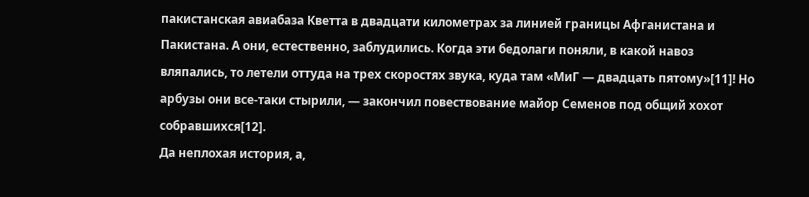пакистанская авиабаза Кветта в двадцати километрах за линией границы Афганистана и Пакистана. А они, естественно, заблудились. Когда эти бедолаги поняли, в какой навоз вляпались, то летели оттуда на трех скоростях звука, куда там «МиГ — двадцать пятому»[11]! Но арбузы они все-таки стырили, — закончил повествование майор Семенов под общий хохот собравшихся[12].
Да неплохая история, а,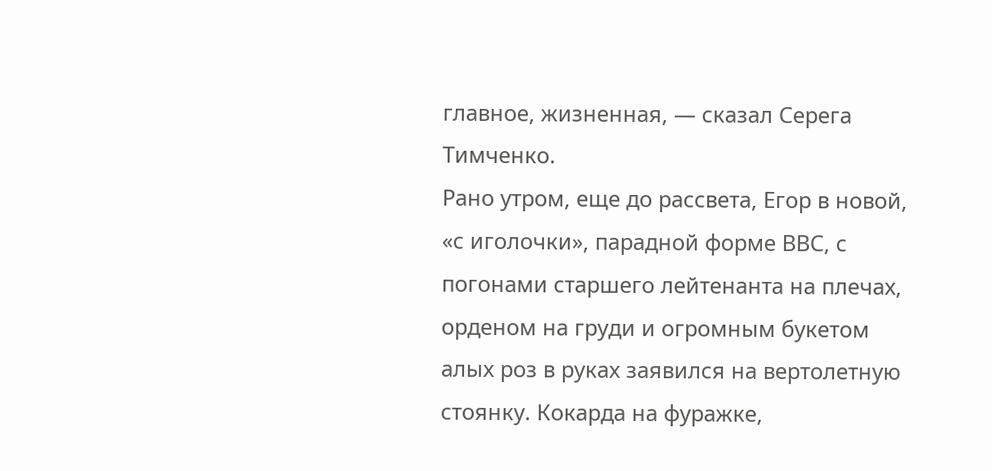главное, жизненная, — сказал Серега Тимченко.
Рано утром, еще до рассвета, Егор в новой, «с иголочки», парадной форме ВВС, с погонами старшего лейтенанта на плечах, орденом на груди и огромным букетом алых роз в руках заявился на вертолетную стоянку. Кокарда на фуражке,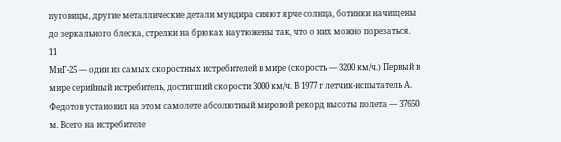пуговицы, другие металлические детали мундира сияют ярче солнца, ботинки начищены до зеркального блеска, стрелки на брюках наутюжены так, что о них можно порезаться.
11
МиГ-25 — один из самых скоростных истребителей в мире (скорость — 3200 км/ч.) Первый в мире серийный истребитель, достигший скорости 3000 км/ч. В 1977 г летчик-испытатель А. Федотов установил на этом самолете абсолютный мировой рекорд высоты полета — 37650 м. Всего на истребителе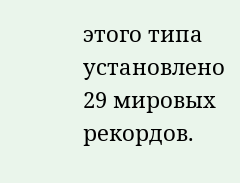этого типа установлено 29 мировых рекордов.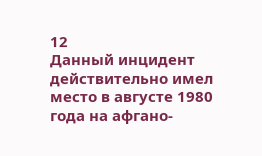12
Данный инцидент действительно имел место в августе 1980 года на афгано-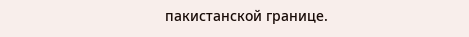пакистанской границе.